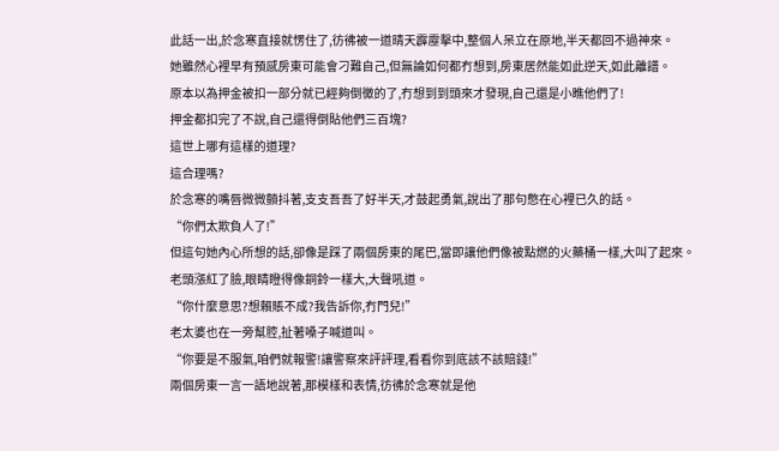此話一出,於念寒直接就愣住了,彷彿被一道晴天霹靂擊中,整個人呆立在原地,半天都回不過神來。
她雖然心裡早有預感房東可能會刁難自己,但無論如何都冇想到,房東居然能如此逆天,如此離譜。
原本以為押金被扣一部分就已經夠倒黴的了,冇想到到頭來才發現,自己還是小瞧他們了!
押金都扣完了不說,自己還得倒貼他們三百塊?
這世上哪有這樣的道理?
這合理嗎?
於念寒的嘴唇微微顫抖著,支支吾吾了好半天,才鼓起勇氣,說出了那句憋在心裡已久的話。
“你們太欺負人了!”
但這句她內心所想的話,卻像是踩了兩個房東的尾巴,當即讓他們像被點燃的火藥桶一樣,大叫了起來。
老頭漲紅了臉,眼睛瞪得像銅鈴一樣大,大聲吼道。
“你什麼意思?想賴賬不成?我告訴你,冇門兒!”
老太婆也在一旁幫腔,扯著嗓子喊道叫。
“你要是不服氣,咱們就報警!讓警察來評評理,看看你到底該不該賠錢!”
兩個房東一言一語地說著,那模樣和表情,彷彿於念寒就是他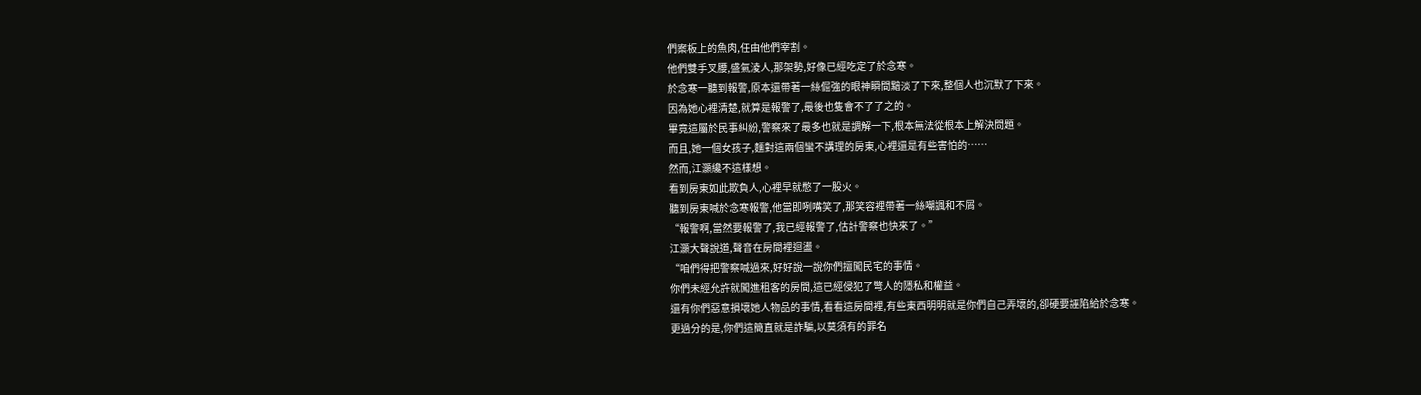們案板上的魚肉,任由他們宰割。
他們雙手叉腰,盛氣淩人,那架勢,好像已經吃定了於念寒。
於念寒一聽到報警,原本還帶著一絲倔強的眼神瞬間黯淡了下來,整個人也沉默了下來。
因為她心裡清楚,就算是報警了,最後也隻會不了了之的。
畢竟這屬於民事糾紛,警察來了最多也就是調解一下,根本無法從根本上解決問題。
而且,她一個女孩子,麵對這兩個蠻不講理的房東,心裡還是有些害怕的……
然而,江灝纔不這樣想。
看到房東如此欺負人,心裡早就憋了一股火。
聽到房東喊於念寒報警,他當即咧嘴笑了,那笑容裡帶著一絲嘲諷和不屑。
“報警啊,當然要報警了,我已經報警了,估計警察也快來了。”
江灝大聲說道,聲音在房間裡迴盪。
“咱們得把警察喊過來,好好說一說你們擅闖民宅的事情。
你們未經允許就闖進租客的房間,這已經侵犯了彆人的隱私和權益。
還有你們惡意損壞她人物品的事情,看看這房間裡,有些東西明明就是你們自己弄壞的,卻硬要誣陷給於念寒。
更過分的是,你們這簡直就是詐騙,以莫須有的罪名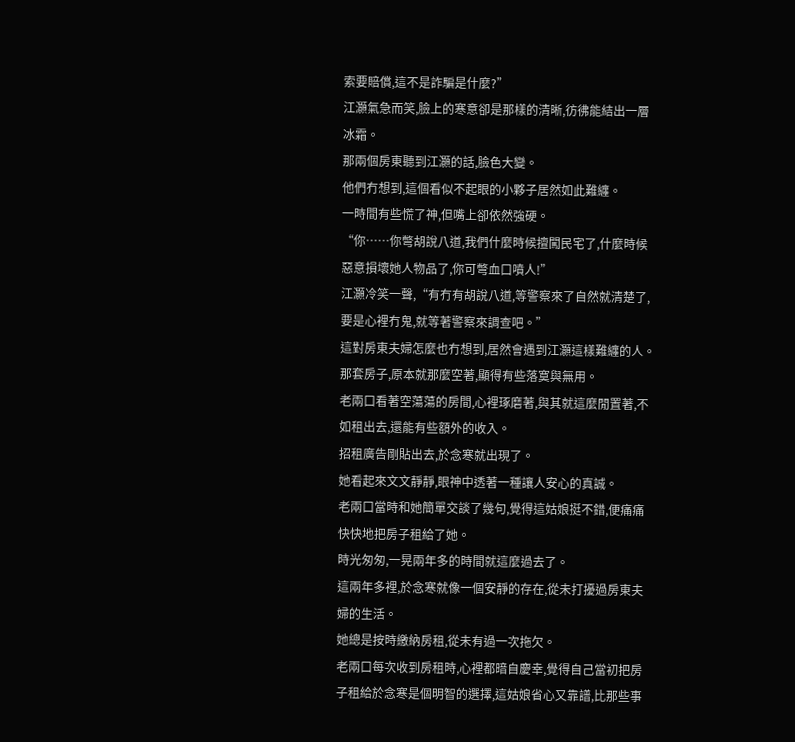索要賠償,這不是詐騙是什麼?”
江灝氣急而笑,臉上的寒意卻是那樣的清晰,彷彿能結出一層冰霜。
那兩個房東聽到江灝的話,臉色大變。
他們冇想到,這個看似不起眼的小夥子居然如此難纏。
一時間有些慌了神,但嘴上卻依然強硬。
“你……你彆胡說八道,我們什麼時候擅闖民宅了,什麼時候惡意損壞她人物品了,你可彆血口噴人!”
江灝冷笑一聲,“有冇有胡說八道,等警察來了自然就清楚了,要是心裡冇鬼,就等著警察來調查吧。”
這對房東夫婦怎麼也冇想到,居然會遇到江灝這樣難纏的人。
那套房子,原本就那麼空著,顯得有些落寞與無用。
老兩口看著空蕩蕩的房間,心裡琢磨著,與其就這麼閒置著,不如租出去,還能有些額外的收入。
招租廣告剛貼出去,於念寒就出現了。
她看起來文文靜靜,眼神中透著一種讓人安心的真誠。
老兩口當時和她簡單交談了幾句,覺得這姑娘挺不錯,便痛痛快快地把房子租給了她。
時光匆匆,一晃兩年多的時間就這麼過去了。
這兩年多裡,於念寒就像一個安靜的存在,從未打擾過房東夫婦的生活。
她總是按時繳納房租,從未有過一次拖欠。
老兩口每次收到房租時,心裡都暗自慶幸,覺得自己當初把房子租給於念寒是個明智的選擇,這姑娘省心又靠譜,比那些事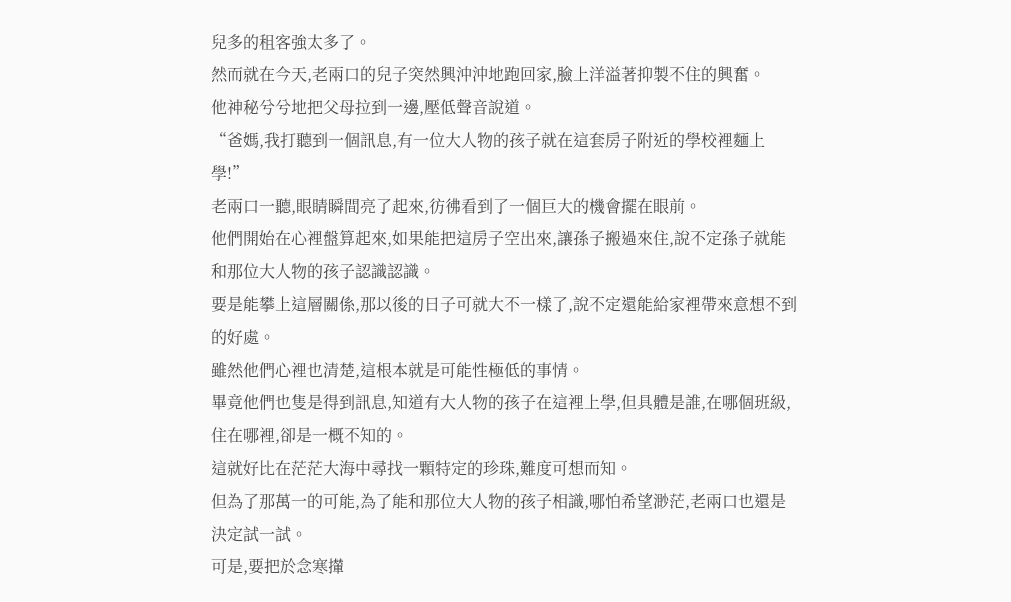兒多的租客強太多了。
然而就在今天,老兩口的兒子突然興沖沖地跑回家,臉上洋溢著抑製不住的興奮。
他神秘兮兮地把父母拉到一邊,壓低聲音說道。
“爸媽,我打聽到一個訊息,有一位大人物的孩子就在這套房子附近的學校裡麵上學!”
老兩口一聽,眼睛瞬間亮了起來,彷彿看到了一個巨大的機會擺在眼前。
他們開始在心裡盤算起來,如果能把這房子空出來,讓孫子搬過來住,說不定孫子就能和那位大人物的孩子認識認識。
要是能攀上這層關係,那以後的日子可就大不一樣了,說不定還能給家裡帶來意想不到的好處。
雖然他們心裡也清楚,這根本就是可能性極低的事情。
畢竟他們也隻是得到訊息,知道有大人物的孩子在這裡上學,但具體是誰,在哪個班級,住在哪裡,卻是一概不知的。
這就好比在茫茫大海中尋找一顆特定的珍珠,難度可想而知。
但為了那萬一的可能,為了能和那位大人物的孩子相識,哪怕希望渺茫,老兩口也還是決定試一試。
可是,要把於念寒攆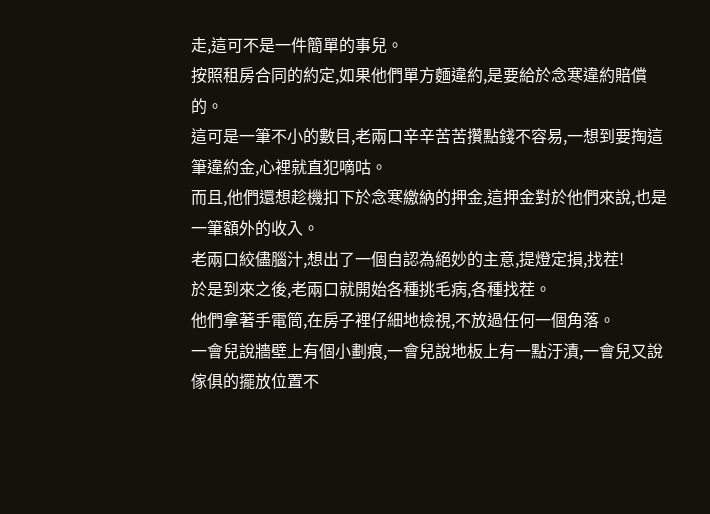走,這可不是一件簡單的事兒。
按照租房合同的約定,如果他們單方麵違約,是要給於念寒違約賠償的。
這可是一筆不小的數目,老兩口辛辛苦苦攢點錢不容易,一想到要掏這筆違約金,心裡就直犯嘀咕。
而且,他們還想趁機扣下於念寒繳納的押金,這押金對於他們來說,也是一筆額外的收入。
老兩口絞儘腦汁,想出了一個自認為絕妙的主意,提燈定損,找茬!
於是到來之後,老兩口就開始各種挑毛病,各種找茬。
他們拿著手電筒,在房子裡仔細地檢視,不放過任何一個角落。
一會兒說牆壁上有個小劃痕,一會兒說地板上有一點汙漬,一會兒又說傢俱的擺放位置不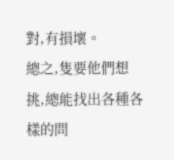對,有損壞。
總之,隻要他們想挑,總能找出各種各樣的問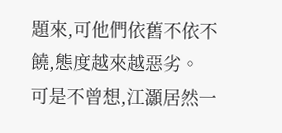題來,可他們依舊不依不饒,態度越來越惡劣。
可是不曾想,江灝居然一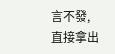言不發,直接拿出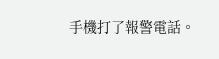手機打了報警電話。